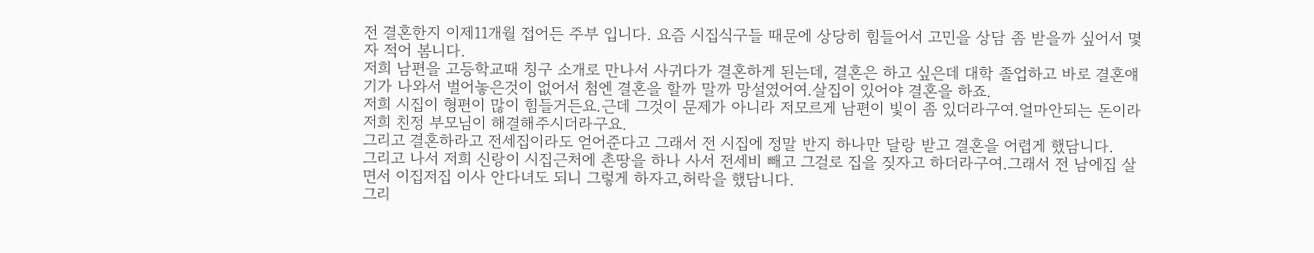전 결혼한지 이제11개월 접어든 주부 입니다. 요즘 시집식구들 때문에 상당히 힘들어서 고민을 상담 좀 받을까 싶어서 몇자 적어 봄니다.
저희 남편을 고등학교때 칭구 소개로 만나서 사귀다가 결혼하게 된는데, 결혼은 하고 싶은데 대학 졸업하고 바로 결혼얘기가 나와서 벌어놓은것이 없어서 첨엔 결혼을 할까 말까 망설였어여.살집이 있어야 결혼을 하죠.
저희 시집이 형편이 많이 힘들거든요.근데 그것이 문제가 아니라 저모르게 남편이 빛이 좀 있더라구여.얼마안되는 돈이라 저희 친정 부모님이 해결해주시더라구요.
그리고 결혼하라고 전세집이라도 얻어준다고 그래서 전 시집에 정말 반지 하나만 달랑 받고 결혼을 어렵게 했담니다.
그리고 나서 저희 신랑이 시집근처에 촌땅을 하나 사서 전세비 빼고 그걸로 집을 짖자고 하더라구여.그래서 전 남에집 살면서 이집저집 이사 안다녀도 되니 그렇게 하자고,허락을 했담니다.
그리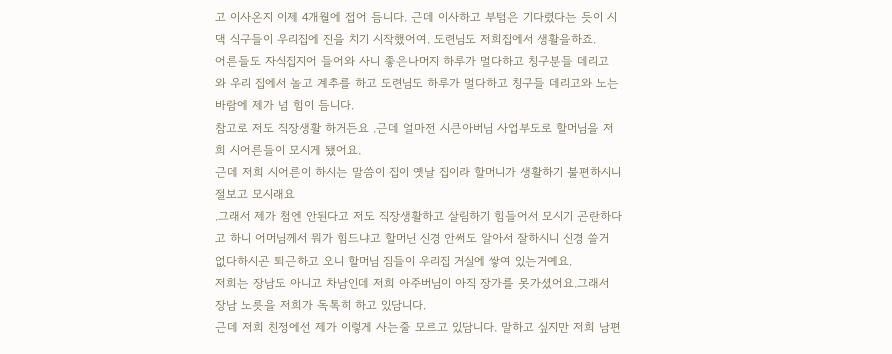고 이사온지 이제 4개월에 접어 듬니다. 근데 이사하고 부텀은 기다렸다는 듯이 시댁 식구들이 우리집에 진을 치기 시작했어여. 도련님도 저희집에서 생활을하죠.
어른들도 자식집지어 들어와 사니 좋은나머지 하루가 멀다하고 칭구분들 데리고 와 우리 집에서 놀고 계추를 하고 도련님도 하루가 멀다하고 칭구들 데리고와 노는 바람에 제가 넘 힘이 듬니다.
참고로 저도 직장생활 하거든요 .근데 얼마전 시큰아버님 사업부도로 할머님을 저희 시어른들이 모시게 됐어요.
근데 저희 시어른이 하시는 말씀이 집이 옛날 집이라 할머니가 생활하기 불편하시니 절보고 모시래요
.그래서 제가 첨엔 안된다고 저도 직장생활하고 살림하기 힘들어서 모시기 곤란하다고 하니 어머님께서 뭐가 힘드냐고 할머닌 신경 안써도 알아서 잘하시니 신경 쓸거 없다하시곤 퇴근하고 오니 할머님 짐들이 우리집 거실에 쌓여 있는거예요.
저희는 장남도 아니고 차남인데 저희 아주버님이 아직 장가를 못가셨어요.그래서 장남 노릇을 저희가 독톡히 하고 있담니다.
근데 저희 친정에선 제가 이렇게 사는줄 모르고 있담니다. 말하고 싶지만 저희 남편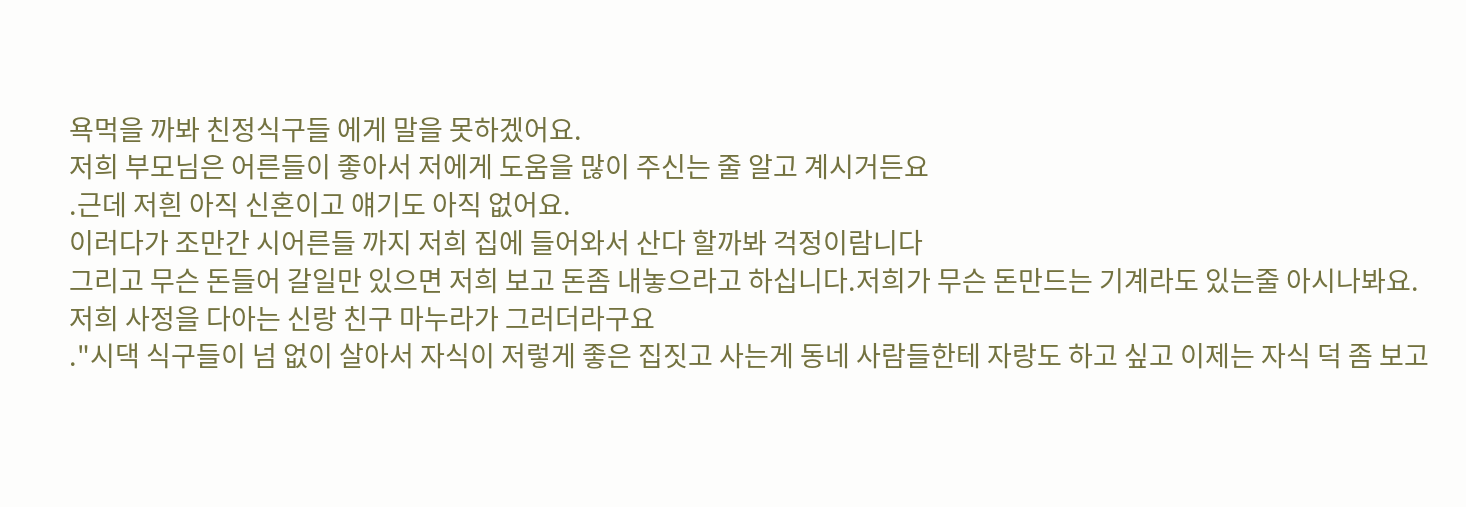욕먹을 까봐 친정식구들 에게 말을 못하겠어요.
저희 부모님은 어른들이 좋아서 저에게 도움을 많이 주신는 줄 알고 계시거든요
.근데 저흰 아직 신혼이고 얘기도 아직 없어요.
이러다가 조만간 시어른들 까지 저희 집에 들어와서 산다 할까봐 걱정이람니다
그리고 무슨 돈들어 갈일만 있으면 저희 보고 돈좀 내놓으라고 하십니다.저희가 무슨 돈만드는 기계라도 있는줄 아시나봐요.
저희 사정을 다아는 신랑 친구 마누라가 그러더라구요
."시댁 식구들이 넘 없이 살아서 자식이 저렇게 좋은 집짓고 사는게 동네 사람들한테 자랑도 하고 싶고 이제는 자식 덕 좀 보고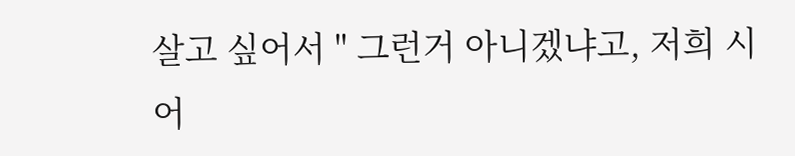살고 싶어서 " 그런거 아니겠냐고, 저희 시어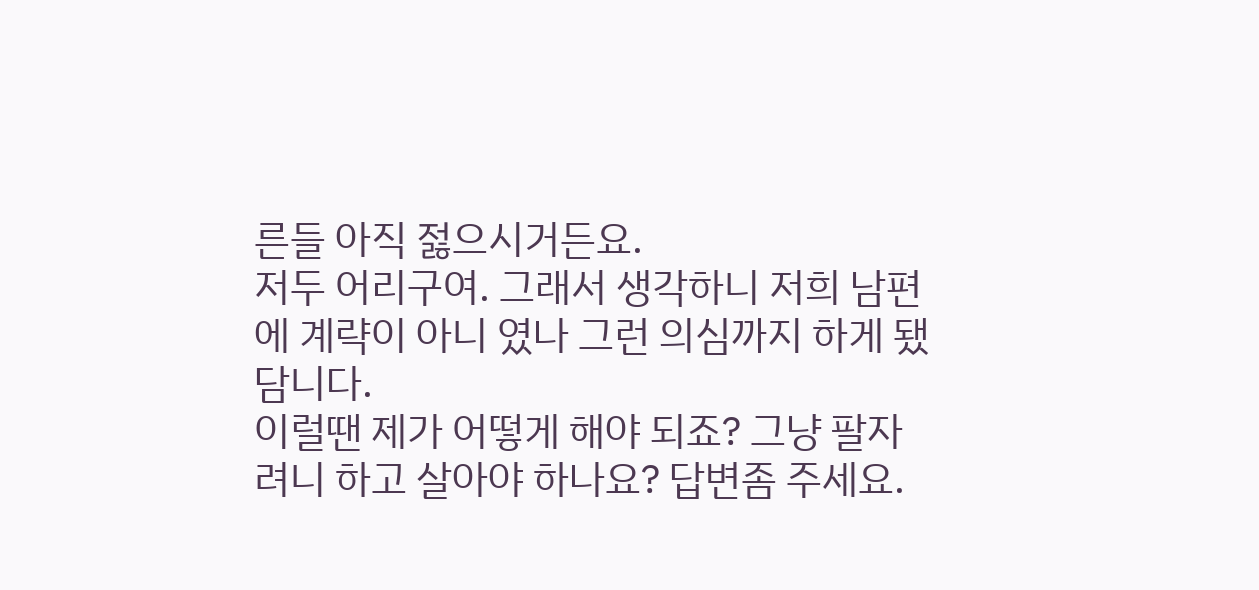른들 아직 젏으시거든요.
저두 어리구여. 그래서 생각하니 저희 남편에 계략이 아니 였나 그런 의심까지 하게 됐담니다.
이럴땐 제가 어떻게 해야 되죠? 그냥 팔자려니 하고 살아야 하나요? 답변좀 주세요.